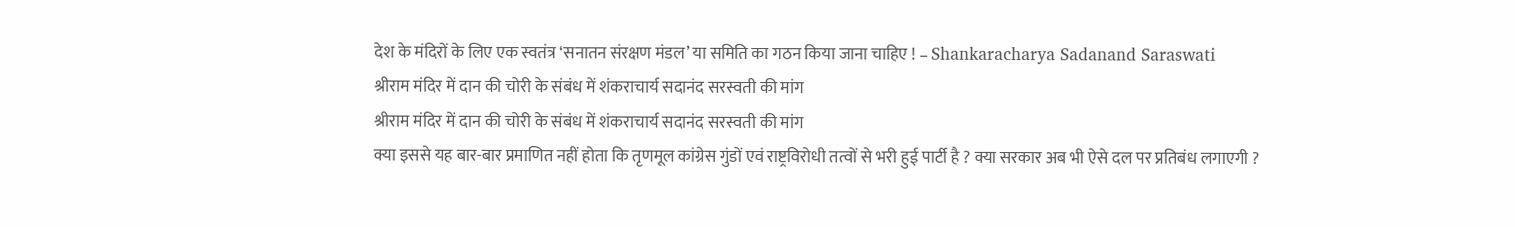देश के मंदिरों के लिए एक स्वतंत्र ‘सनातन संरक्षण मंडल’ या समिति का गठन किया जाना चाहिए ! – Shankaracharya Sadanand Saraswati
श्रीराम मंदिर में दान की चोरी के संबंध में शंकराचार्य सदानंद सरस्वती की मांग
श्रीराम मंदिर में दान की चोरी के संबंध में शंकराचार्य सदानंद सरस्वती की मांग
क्या इससे यह बार-बार प्रमाणित नहीं होता कि तृणमूल कांग्रेस गुंडों एवं राष्ट्रविरोधी तत्वों से भरी हुई पार्टी है ? क्या सरकार अब भी ऐसे दल पर प्रतिबंध लगाएगी ?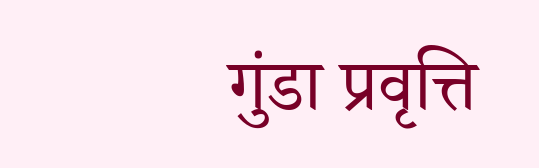गुंडा प्रवृत्ति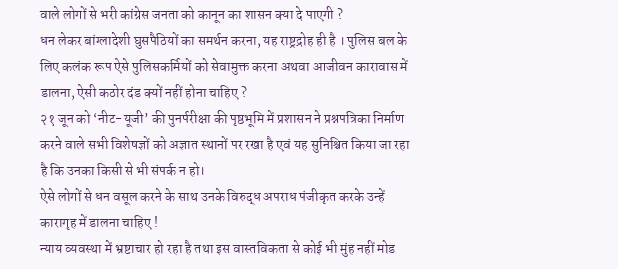वाले लोगों से भरी कांग्रेस जनता को कानून का शासन क्या दे पाएगी ?
धन लेकर बांग्लादेशी घुसपैठियों का समर्थन करना, यह राष्ट्रद्रोह ही है । पुलिस बल के लिए कलंक रूप ऐसे पुलिसकर्मियों को सेवामुक्त करना अथवा आजीवन कारावास में डालना, ऐसी कठोर दंड क्यों नहीं होना चाहिए ?
२१ जून को ‘नीट-यूजी’ की पुनर्परीक्षा की पृष्ठभूमि में प्रशासन ने प्रश्नपत्रिका निर्माण करने वाले सभी विशेषज्ञों को अज्ञात स्थानों पर रखा है एवं यह सुनिश्चित किया जा रहा है कि उनका किसी से भी संपर्क न हो।
ऐसे लोगों से धन वसूल करने के साथ उनके विरुद्ध अपराध पंजीकृत करके उन्हें कारागृह में डालना चाहिए !
न्याय व्यवस्था में भ्रष्टाचार हो रहा है तथा इस वास्तविकता से कोई भी मुंह नहीं मोड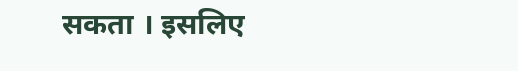सकता । इसलिए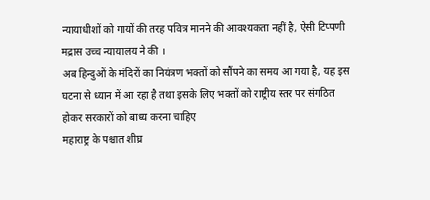न्यायाधीशों को गायों की तरह पवित्र मानने की आवश्यकता नहीं है, ऐसी टिप्पणी मद्रास उच्च न्यायालय ने की ।
अब हिन्दुओं के मंदिरों का नियंत्रण भक्तों को सौंपने का समय आ गया है, यह इस घटना से ध्यान में आ रहा है तथा इसके लिए भक्तों को राष्ट्रीय स्तर पर संगठित होकर सरकारों को बाध्य करना चाहिए
महाराष्ट्र के पश्चात शीघ्र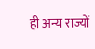ही अन्य राज्यों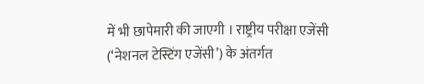में भी छापेमारी की जाएगी । राष्ट्रीय परीक्षा एजेंसी (‘नेशनल टेस्टिंग एजेंसी’) के अंतर्गत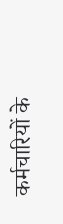कर्मचारियों के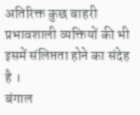अतिरिक्त कुछ बाहरी प्रभावशाली व्यक्तियों की भी इसमें संलिप्तता होने का संदेह है ।
बंगाल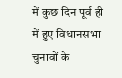में कुछ दिन पूर्व ही में हुए विधानसभा चुनावों के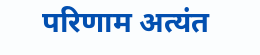परिणाम अत्यंत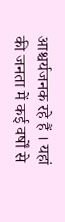आश्चर्यजनक रहे हैं । यहां की जनता में कई वर्षों से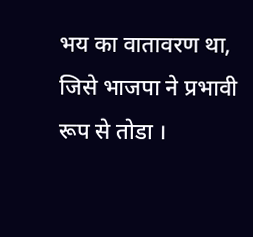भय का वातावरण था, जिसे भाजपा ने प्रभावी रूप से तोडा ।